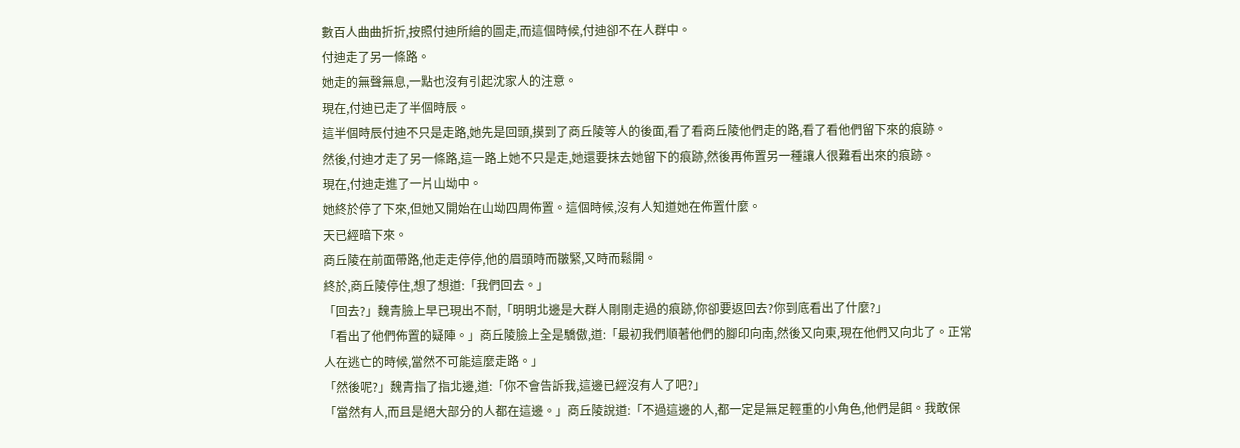數百人曲曲折折,按照付迪所繪的圖走,而這個時候,付迪卻不在人群中。
付迪走了另一條路。
她走的無聲無息,一點也沒有引起沈家人的注意。
現在,付迪已走了半個時辰。
這半個時辰付迪不只是走路,她先是回頭,摸到了商丘陵等人的後面,看了看商丘陵他們走的路,看了看他們留下來的痕跡。
然後,付迪才走了另一條路,這一路上她不只是走,她還要抹去她留下的痕跡,然後再佈置另一種讓人很難看出來的痕跡。
現在,付迪走進了一片山坳中。
她終於停了下來,但她又開始在山坳四周佈置。這個時候,沒有人知道她在佈置什麼。
天已經暗下來。
商丘陵在前面帶路,他走走停停,他的眉頭時而皺緊,又時而鬆開。
終於,商丘陵停住,想了想道:「我們回去。」
「回去?」魏青臉上早已現出不耐,「明明北邊是大群人剛剛走過的痕跡,你卻要返回去?你到底看出了什麼?」
「看出了他們佈置的疑陣。」商丘陵臉上全是驕傲,道:「最初我們順著他們的腳印向南,然後又向東,現在他們又向北了。正常人在逃亡的時候,當然不可能這麼走路。」
「然後呢?」魏青指了指北邊,道:「你不會告訴我,這邊已經沒有人了吧?」
「當然有人,而且是絕大部分的人都在這邊。」商丘陵說道:「不過這邊的人,都一定是無足輕重的小角色,他們是餌。我敢保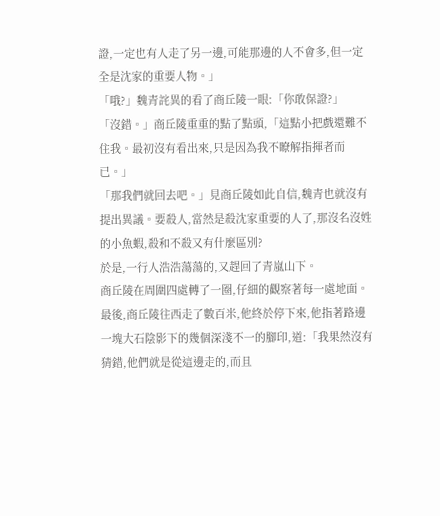證,一定也有人走了另一邊,可能那邊的人不會多,但一定全是沈家的重要人物。」
「哦?」魏青詫異的看了商丘陵一眼:「你敢保證?」
「沒錯。」商丘陵重重的點了點頭,「這點小把戲還難不住我。最初沒有看出來,只是因為我不瞭解指揮者而已。」
「那我們就回去吧。」見商丘陵如此自信,魏青也就沒有提出異議。要殺人,當然是殺沈家重要的人了,那沒名沒姓的小魚蝦,殺和不殺又有什麼區別?
於是,一行人浩浩蕩蕩的,又趕回了青嵐山下。
商丘陵在周圍四處轉了一圈,仔細的觀察著每一處地面。
最後,商丘陵往西走了數百米,他終於停下來,他指著路邊一塊大石陰影下的幾個深淺不一的腳印,道:「我果然沒有猜錯,他們就是從這邊走的,而且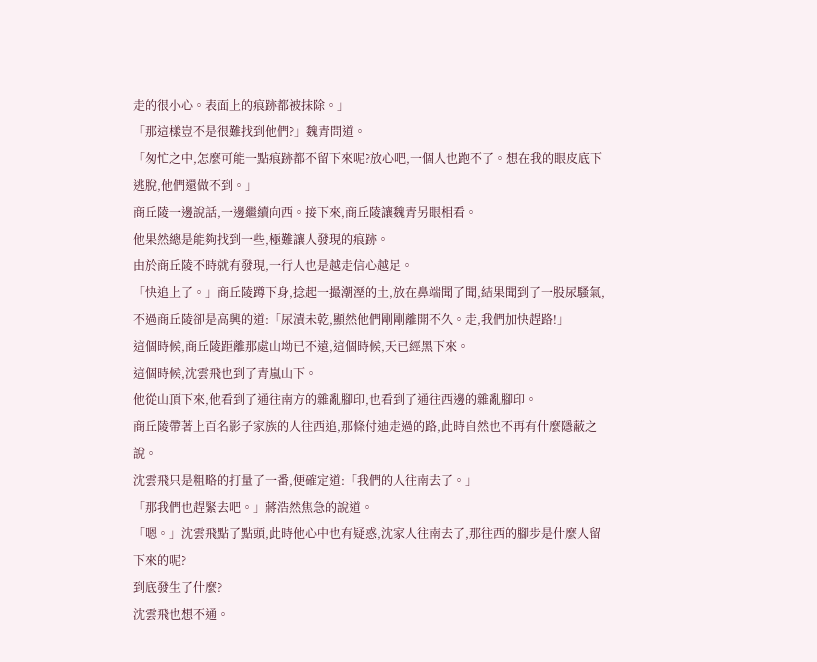走的很小心。表面上的痕跡都被抹除。」
「那這樣豈不是很難找到他們?」魏青問道。
「匆忙之中,怎麼可能一點痕跡都不留下來呢?放心吧,一個人也跑不了。想在我的眼皮底下逃脫,他們還做不到。」
商丘陵一邊說話,一邊繼續向西。接下來,商丘陵讓魏青另眼相看。
他果然總是能夠找到一些,極難讓人發現的痕跡。
由於商丘陵不時就有發現,一行人也是越走信心越足。
「快追上了。」商丘陵蹲下身,捻起一撮潮溼的土,放在鼻端聞了聞,結果聞到了一股尿騷氣,不過商丘陵卻是高興的道:「尿漬未乾,顯然他們剛剛離開不久。走,我們加快趕路!」
這個時候,商丘陵距離那處山坳已不遠,這個時候,天已經黑下來。
這個時候,沈雲飛也到了青嵐山下。
他從山頂下來,他看到了通往南方的雜亂腳印,也看到了通往西邊的雜亂腳印。
商丘陵帶著上百名影子家族的人往西追,那條付迪走過的路,此時自然也不再有什麼隱蔽之說。
沈雲飛只是粗略的打量了一番,便確定道:「我們的人往南去了。」
「那我們也趕緊去吧。」蔣浩然焦急的說道。
「嗯。」沈雲飛點了點頭,此時他心中也有疑惑,沈家人往南去了,那往西的腳步是什麼人留下來的呢?
到底發生了什麼?
沈雲飛也想不通。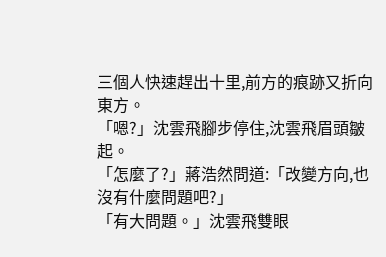三個人快速趕出十里,前方的痕跡又折向東方。
「嗯?」沈雲飛腳步停住,沈雲飛眉頭皺起。
「怎麼了?」蔣浩然問道:「改變方向,也沒有什麼問題吧?」
「有大問題。」沈雲飛雙眼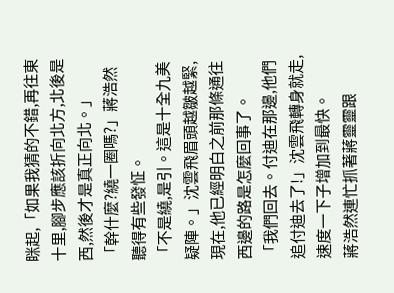眯起,「如果我猜的不錯,再往東十里,腳步應該折向北方,北後是西,然後才是真正向北。」
「幹什麼?繞一圈嗎?」蔣浩然聽得有些發怔。
「不是繞,是引。這是十全九美疑陣。」沈雲飛眉頭越皺越緊,現在,他已經明白之前那條通往西邊的路是怎麼回事了。
「我們回去。付迪在那邊,他們追付迪去了!」沈雲飛轉身就走,速度一下子增加到最快。
蔣浩然連忙抓著蔣靈靈跟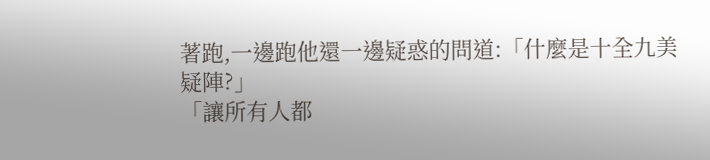著跑,一邊跑他還一邊疑惑的問道:「什麼是十全九美疑陣?」
「讓所有人都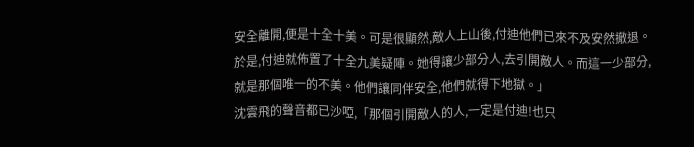安全離開,便是十全十美。可是很顯然,敵人上山後,付迪他們已來不及安然撤退。於是,付迪就佈置了十全九美疑陣。她得讓少部分人,去引開敵人。而這一少部分,就是那個唯一的不美。他們讓同伴安全,他們就得下地獄。」
沈雲飛的聲音都已沙啞,「那個引開敵人的人,一定是付迪!也只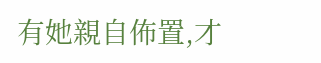有她親自佈置,才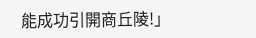能成功引開商丘陵!」